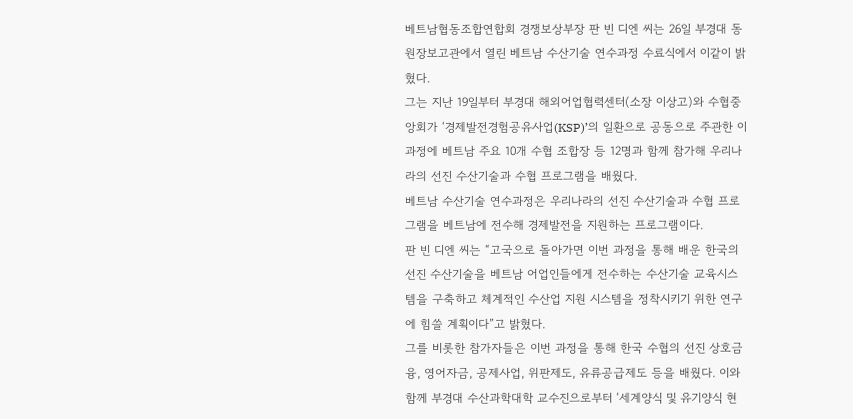베트남협동조합연합회 경쟁보상부장 판 빈 디엔 씨는 26일 부경대 동원장보고관에서 열린 베트남 수산기술 연수과정 수료식에서 이같이 밝혔다.
그는 지난 19일부터 부경대 해외어업협력센터(소장 이상고)와 수협중앙회가 ‘경제발전경험공유사업(KSP)’의 일환으로 공동으로 주관한 이 과정에 베트남 주요 10개 수협 조합장 등 12명과 함께 참가해 우리나라의 선진 수산기술과 수협 프로그램을 배웠다.
베트남 수산기술 연수과정은 우리나라의 선진 수산기술과 수협 프로그램을 베트남에 전수해 경제발전을 지원하는 프로그램이다.
판 빈 디엔 씨는 “고국으로 돌아가면 이번 과정을 통해 배운 한국의 선진 수산기술을 베트남 어업인들에게 전수하는 수산기술 교육시스템을 구축하고 체계적인 수산업 지원 시스템을 정착시키기 위한 연구에 힘쓸 계획이다”고 밝혔다.
그를 비롯한 참가자들은 이번 과정을 통해 한국 수협의 선진 상호금융, 영어자금, 공제사업, 위판제도, 유류공급제도 등을 배웠다. 이와 함께 부경대 수산과학대학 교수진으로부터 ‘세계양식 및 유기양식 현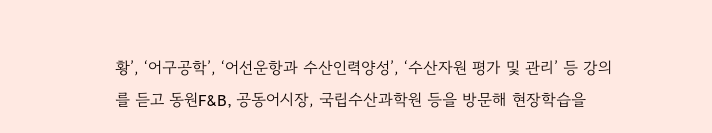황’, ‘어구공학’, ‘어선운항과 수산인력양성’, ‘수산자원 평가 및 관리’ 등 강의를 듣고 동원F&B, 공동어시장, 국립수산과학원 등을 방문해 현장학습을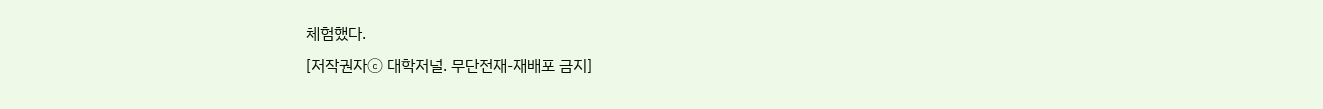체험했다.
[저작권자ⓒ 대학저널. 무단전재-재배포 금지]